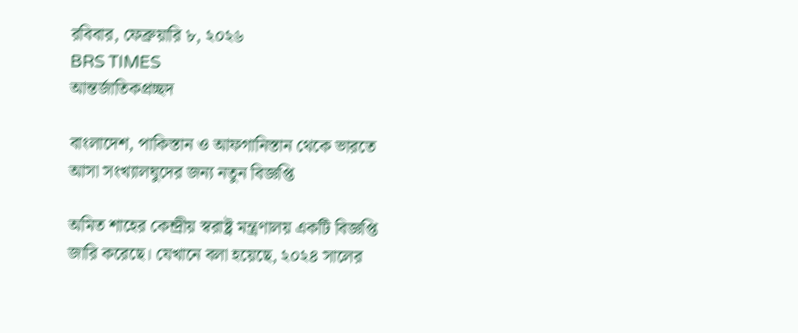রবিবার, ফেব্রুয়ারি ৮, ২০২৬
BRS TIMES
আন্তর্জাতিকপ্রচ্ছদ

বাংলাদেশ, পাকিস্তান ও আফগানিস্তান থেকে ভারতে আসা সংখ্যালঘুদের জন্য নতুন বিজ্ঞপ্তি

অমিত শাহের কেন্দ্রীয় স্বরাষ্ট্র মন্ত্রণালয় একটি বিজ্ঞপ্তি জারি করেছে। যেখানে বলা হয়েছে, ২০২৪ সালের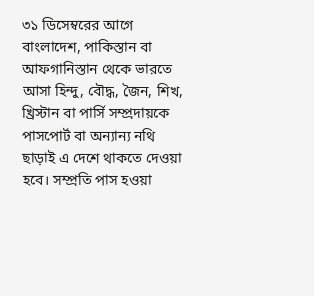৩১ ডিসেম্বরের আগে বাংলাদেশ, পাকিস্তান বা আফগানিস্তান থেকে ভারতে আসা হিন্দু, বৌদ্ধ, জৈন, শিখ, খ্রিস্টান বা পার্সি সম্প্রদায়কে পাসপোর্ট বা অন্যান্য নথি ছাড়াই এ দেশে থাকতে দেওয়া হবে। সম্প্রতি পাস হওয়া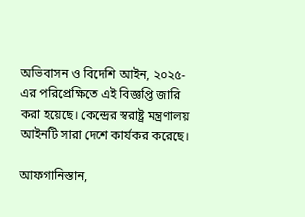অভিবাসন ও বিদেশি আইন, ২০২৫-এর পরিপ্রেক্ষিতে এই বিজ্ঞপ্তি জারি করা হয়েছে। কেন্দ্রের স্বরাষ্ট্র মন্ত্রণালয় আইনটি সারা দেশে কার্যকর করেছে।

আফগানিস্তান,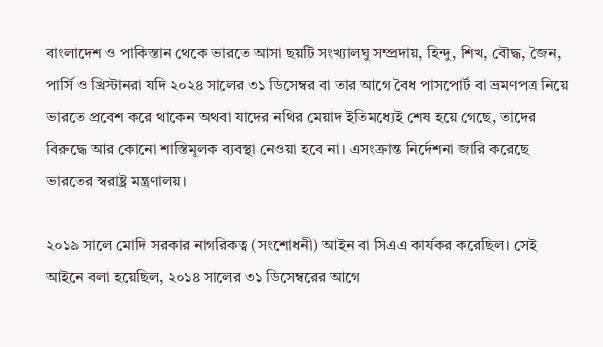বাংলাদেশ ও পাকিস্তান থেকে ভারতে আসা ছয়টি সংখ্যালঘু সম্প্রদায়, হিন্দু, শিখ, বৌদ্ধ, জৈন, পার্সি ও খ্রিস্টানরা যদি ২০২৪ সালের ৩১ ডিসেম্বর বা তার আগে বৈধ পাসপোর্ট বা ভ্রমণপত্র নিয়ে ভারতে প্রবেশ করে থাকেন অথবা যাদের নথির মেয়াদ ইতিমধ্যেই শেষ হয়ে গেছে, তাদের বিরুদ্ধে আর কোনো শাস্তিমূলক ব্যবস্থা নেওয়া হবে না। এসংক্রান্ত নির্দেশনা জারি করেছে ভারতের স্বরাষ্ট্র মন্ত্রণালয়।

২০১৯ সালে মোদি সরকার নাগরিকত্ব (সংশোধনী) আইন বা সিএএ কার্যকর করেছিল। সেই আইনে বলা হয়েছিল, ২০১৪ সালের ৩১ ডিসেম্বরের আগে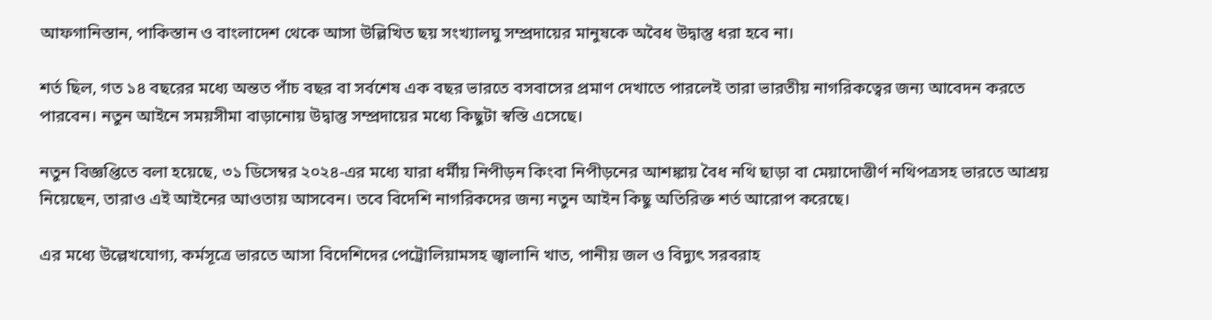আফগানিস্তান, পাকিস্তান ও বাংলাদেশ থেকে আসা উল্লিখিত ছয় সংখ্যালঘু সম্প্রদায়ের মানুষকে অবৈধ উদ্বাস্তু ধরা হবে না।

শর্ত ছিল, গত ১৪ বছরের মধ্যে অন্তত পাঁচ বছর বা সর্বশেষ এক বছর ভারতে বসবাসের প্রমাণ দেখাতে পারলেই তারা ভারতীয় নাগরিকত্বের জন্য আবেদন করতে পারবেন। নতুন আইনে সময়সীমা বাড়ানোয় উদ্বাস্তু সম্প্রদায়ের মধ্যে কিছুটা স্বস্তি এসেছে।

নতুন বিজ্ঞপ্তিতে বলা হয়েছে, ৩১ ডিসেম্বর ২০২৪-এর মধ্যে যারা ধর্মীয় নিপীড়ন কিংবা নিপীড়নের আশঙ্কায় বৈধ নথি ছাড়া বা মেয়াদোত্তীর্ণ নথিপত্রসহ ভারতে আশ্রয় নিয়েছেন, তারাও এই আইনের আওতায় আসবেন। তবে বিদেশি নাগরিকদের জন্য নতুন আইন কিছু অতিরিক্ত শর্ত আরোপ করেছে।

এর মধ্যে উল্লেখযোগ্য, কর্মসূত্রে ভারতে আসা বিদেশিদের পেট্রোলিয়ামসহ জ্বালানি খাত, পানীয় জল ও বিদ্যুৎ সরবরাহ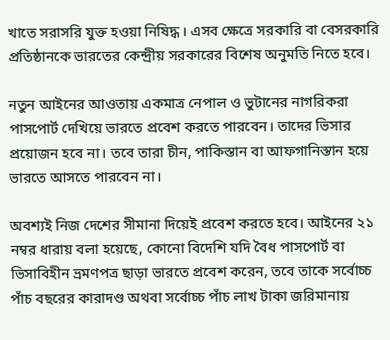খাতে সরাসরি যুক্ত হওয়া নিষিদ্ধ। এসব ক্ষেত্রে সরকারি বা বেসরকারি প্রতিষ্ঠানকে ভারতের কেন্দ্রীয় সরকারের বিশেষ অনুমতি নিতে হবে।

নতুন আইনের আওতায় একমাত্র নেপাল ও ভুটানের নাগরিকরা পাসপোর্ট দেখিয়ে ভারতে প্রবেশ করতে পারবেন। তাদের ভিসার প্রয়োজন হবে না। তবে তারা চীন, পাকিস্তান বা আফগানিস্তান হয়ে ভারতে আসতে পারবেন না।

অবশ্যই নিজ দেশের সীমানা দিয়েই প্রবেশ করতে হবে। আইনের ২১ নম্বর ধারায় বলা হয়েছে, কোনো বিদেশি যদি বৈধ পাসপোর্ট বা ভিসাবিহীন ভ্রমণপত্র ছাড়া ভারতে প্রবেশ করেন, তবে তাকে সর্বোচ্চ পাঁচ বছরের কারাদণ্ড অথবা সর্বোচ্চ পাঁচ লাখ টাকা জরিমানায়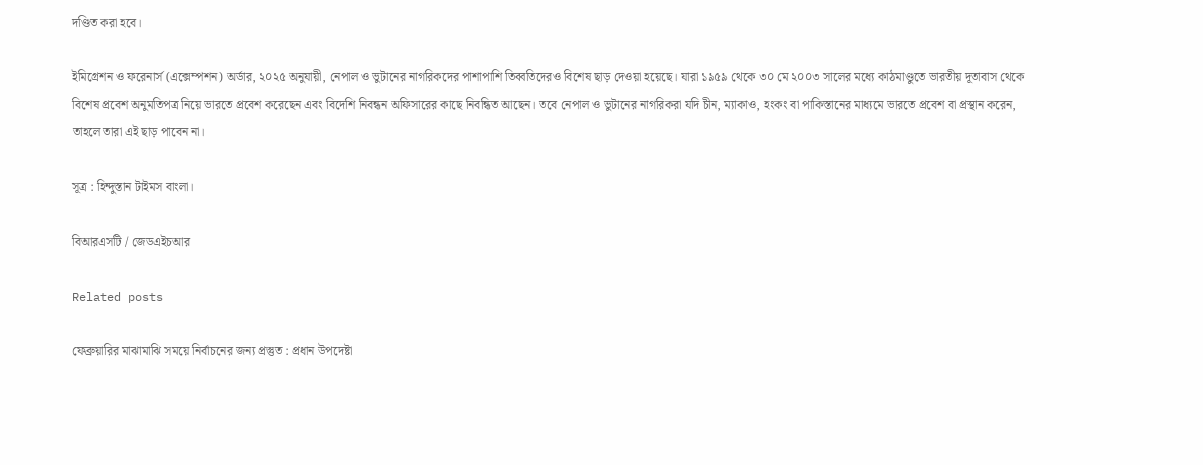দণ্ডিত করা হবে।

ইমিগ্রেশন ও ফরেনার্স (এক্সেম্পশন) অর্ডার, ২০২৫ অনুযায়ী, নেপাল ও ভুটানের নাগরিকদের পাশাপাশি তিব্বতিদেরও বিশেষ ছাড় দেওয়া হয়েছে। যারা ১৯৫৯ থেকে ৩০ মে ২০০৩ সালের মধ্যে কাঠমাণ্ডুতে ভারতীয় দূতাবাস থেকে বিশেষ প্রবেশ অনুমতিপত্র নিয়ে ভারতে প্রবেশ করেছেন এবং বিদেশি নিবন্ধন অফিসারের কাছে নিবন্ধিত আছেন। তবে নেপাল ও ভুটানের নাগরিকরা যদি চীন, ম্যাকাও, হংকং বা পাকিস্তানের মাধ্যমে ভারতে প্রবেশ বা প্রস্থান করেন, তাহলে তারা এই ছাড় পাবেন না।

সূত্র : হিন্দুস্তান টাইমস বাংলা।

বিআরএসটি / জেডএইচআর

Related posts

ফেব্রুয়ারির মাঝামাঝি সময়ে নির্বাচনের জন্য প্রস্তুত : প্রধান উপদেষ্টা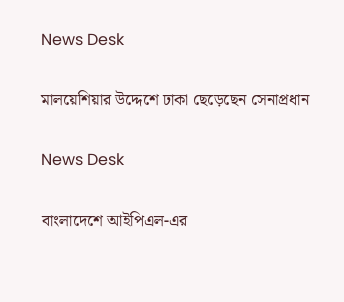News Desk

মালয়েশিয়ার উদ্দেশে ঢাকা ছেড়েছেন সেনাপ্রধান

News Desk

বাংলাদেশে আইপিএল-এর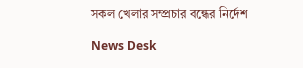সকল খেলার সম্প্রচার বন্ধের নির্দেশ

News Desk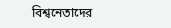বিশ্বনেতাদের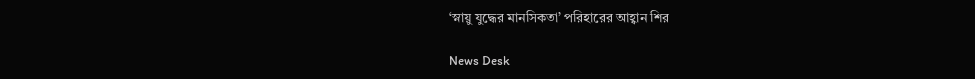‘স্নায়ু যুদ্ধের মানসিকতা’ পরিহারের আহ্বান শির

News Desk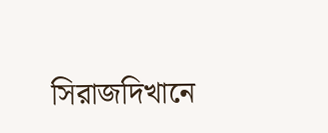সিরাজদিখানে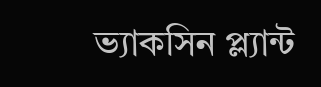ভ্যাকসিন প্ল্যান্ট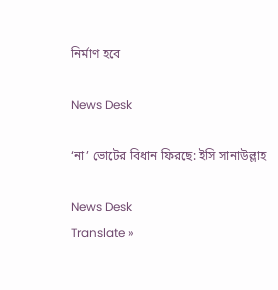নির্মাণ হবে

News Desk

‘না’ ভোটের বিধান ফিরছে: ইসি সানাউল্লাহ

News Desk
Translate »